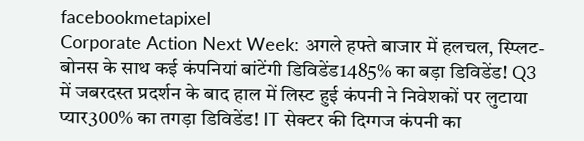facebookmetapixel
Corporate Action Next Week: अगले हफ्ते बाजार में हलचल, स्प्लिट-बोनस के साथ कई कंपनियां बांटेंगी डिविडेंड1485% का बड़ा डिविडेंड! Q3 में जबरदस्त प्रदर्शन के बाद हाल में लिस्ट हुई कंपनी ने निवेशकों पर लुटाया प्यार300% का तगड़ा डिविडेंड! IT सेक्टर की दिग्गज कंपनी का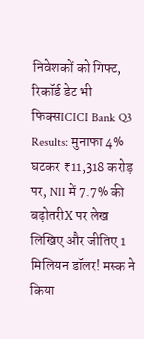निवेशकों को गिफ्ट, रिकॉर्ड डेट भी फिक्सICICI Bank Q3 Results: मुनाफा 4% घटकर ₹11,318 करोड़ पर, NII में 7.7% की बढ़ोतरीX पर लेख लिखिए और जीतिए 1 मिलियन डॉलर! मस्क ने किया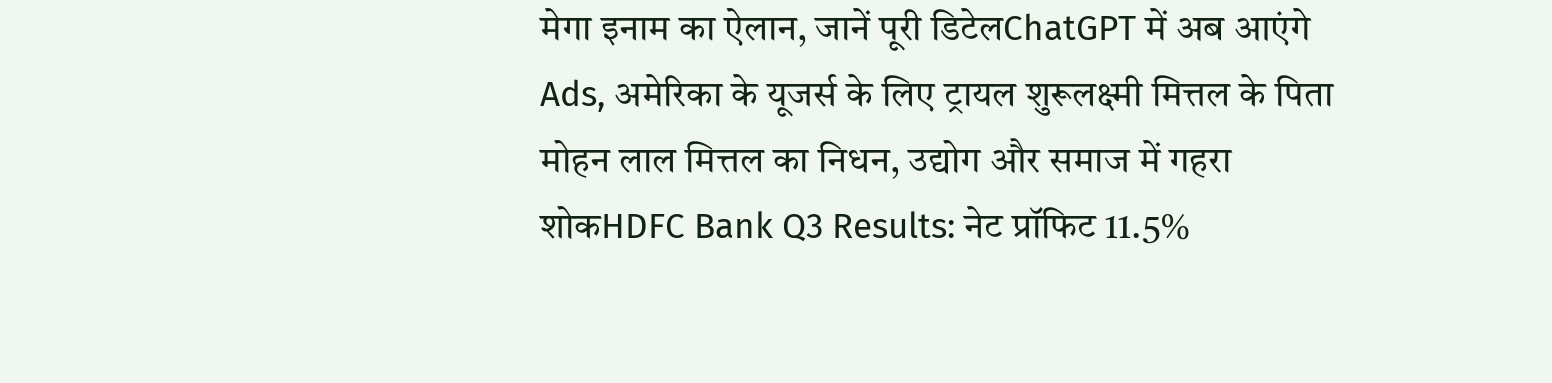मेगा इनाम का ऐलान, जानें पूरी डिटेलChatGPT में अब आएंगे Ads, अमेरिका के यूजर्स के लिए ट्रायल शुरूलक्ष्मी मित्तल के पिता मोहन लाल मित्तल का निधन, उद्योग और समाज में गहरा शोकHDFC Bank Q3 Results: नेट प्रॉफिट 11.5%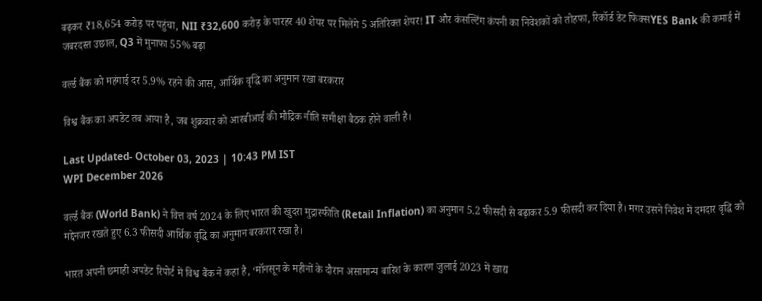बढ़कर ₹18,654 करोड़ पर पहुंचा, NII ₹32,600 करोड़ के पारहर 40 शेयर पर मिलेंगे 5 अतिरिक्त शेयर! IT और कंसल्टिंग कंपनी का निवेशकों को तोहफा, रिकॉर्ड डेट फिक्सYES Bank की कमाई में जबरदस्त उछाल, Q3 में मुनाफा 55% बढ़ा

वर्ल्ड बैंक को महंगाई दर 5.9% रहने की आस, आर्थिक वृद्धि का अनुमान रखा बरकरार

विश्व बैंक का अपडेट तब आया है, जब शुक्रवार को आरबीआई की मौद्रिक नीति समीक्षा बैठक होने वाली है।

Last Updated- October 03, 2023 | 10:43 PM IST
WPI December 2026

वर्ल्ड बैंक (World Bank) ने वित्त वर्ष 2024 के लिए भारत की खुदरा मुद्रास्फीति (Retail Inflation) का अनुमान 5.2 फीसदी से बढ़ाकर 5.9 फीसदी कर दिया है। मगर उसने निवेश में दमदार वृद्धि को मद्देनजर रखते हुए 6.3 फीसदी आर्थिक वृद्धि का अनुमान बरकरार रखा है।

भारत अपनी छमाही अपडेट रिपोर्ट में विश्व बैंक ने कहा है, ‘मॉनसून के महीनों के दौरान असामान्य बारिश के कारण जुलाई 2023 में खाद्य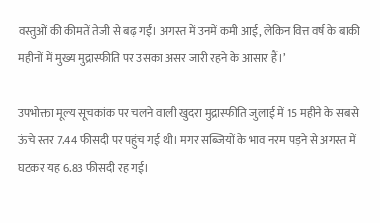वस्तुओं की कीमतें तेजी से बढ़ गईं। अगस्त में उनमें कमी आई, लेकिन वित्त वर्ष के बाकी महीनों में मुख्य मुद्रास्फीति पर उसका असर जारी रहने के आसार हैं।’

उपभोक्ता मूल्य सूचकांक पर चलने वाली खुदरा मुद्रास्फीति जुलाई में 15 महीने के सबसे ऊंचे स्तर 7.44 फीसदी पर पहुंच गई थी। मगर सब्जियों के भाव नरम पड़ने से अगस्त में घटकर यह 6.83 फीसदी रह गई।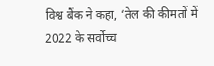विश्व बैंक ने कहा, ‘तेल की कीमतों में 2022 के सर्वोच्च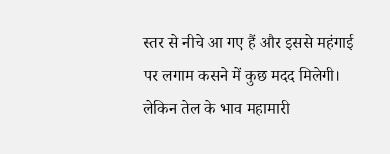स्तर से नीचे आ गए हैं और इससे महंगाई पर लगाम कसने में कुछ मदद मिलेगी। लेकिन तेल के भाव महामारी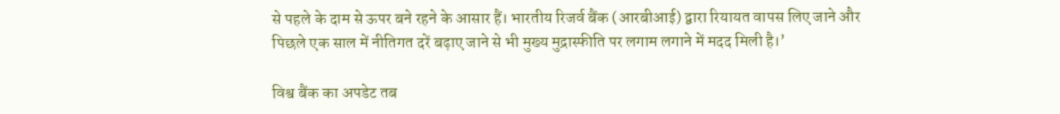से पहले के दाम से ऊपर बने रहने के आसार हैं। भारतीय रिजर्व बैंक (आरबीआई) द्वारा रियायत वापस लिए जाने और पिछले एक साल में नीतिगत दरें बढ़ाए जाने से भी मुख्य मुद्रास्फीति पर लगाम लगाने में मदद मिली है।’

विश्व बैंक का अपडेट तब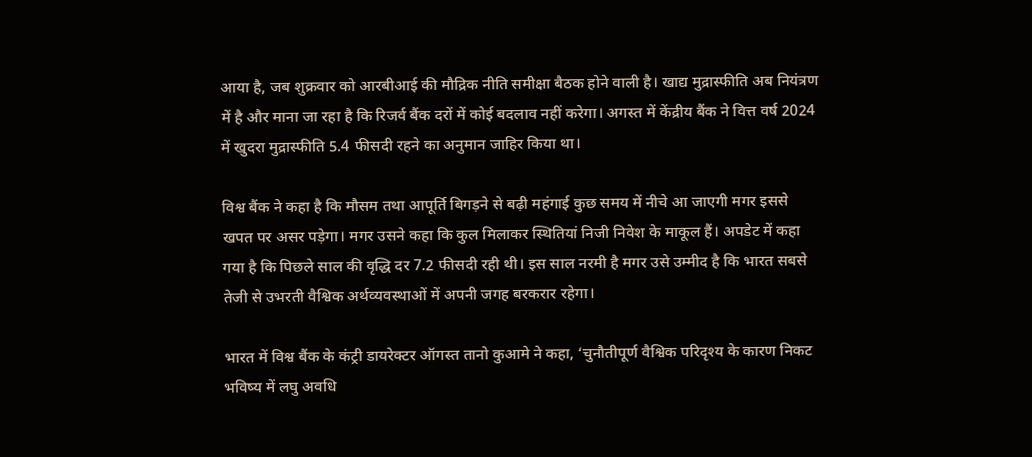आया है, जब शुक्रवार को आरबीआई की मौद्रिक नीति समीक्षा बैठक होने वाली है। खाद्य मुद्रास्फीति अब नियंत्रण में है और माना जा रहा है कि रिजर्व बैंक दरों में कोई बदलाव नहीं करेगा। अगस्त में केंद्रीय बैंक ने वित्त वर्ष 2024 में खुदरा मुद्रास्फीति 5.4 फीसदी रहने का अनुमान जाहिर किया था।

विश्व बैंक ने कहा है कि मौसम तथा आपूर्ति बिगड़ने से बढ़ी महंगाई कुछ समय में नीचे आ जाएगी मगर इससे खपत पर असर पड़ेगा। मगर उसने कहा कि कुल मिलाकर स्थितियां निजी निवेश के माकूल हैं। अपडेट में कहा गया है कि पिछले साल की वृद्धि दर 7.2 फीसदी रही थी। इस साल नरमी है मगर उसे उम्मीद है कि भारत सबसे तेजी से उभरती वैश्विक अर्थव्यवस्थाओं में अपनी जगह बरकरार रहेगा।

भारत में विश्व बैंक के कंट्री डायरेक्टर ऑगस्त तानो कुआमे ने कहा, ‘चुनौतीपूर्ण वैश्विक परिदृश्य के कारण निकट भविष्य में लघु अवधि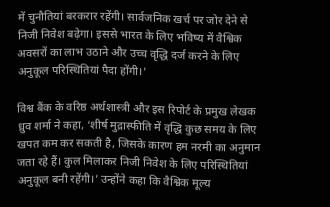में चुनौतियां बरकरार रहेंगी। सार्वजनिक खर्च पर जोर देने से निजी निवेश बढ़ेगा। इससे भारत के लिए भविष्य में वैश्विक अवसरों का लाभ उठाने और उच्च वृद्धि दर्ज करने के लिए अनुकूल परिस्थितियां पैदा होंगी।’

विश्व बैंक के वरिष्ठ अर्थशास्त्री और इस रिपोर्ट के प्रमुख लेखक ध्रुव शर्मा ने कहा, ‘शीर्ष मुद्रास्फीति में वृद्धि कुछ समय के लिए खपत कम कर सकती है, जिसके कारण हम नरमी का अनुमान जता रहे हैं। कुल मिलाकर निजी निवेश के लिए परिस्थितियां अनुकूल बनी रहेंगी।’ उन्होंने कहा कि वैश्विक मूल्य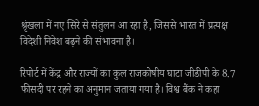श्रृंखला में नए सिरे से संतुलन आ रहा है, जिससे भारत में प्रत्यक्ष विदेशी निवेश बढ़ने की संभावना है।

रिपोर्ट में केंद्र और राज्यों का कुल राजकोषीय घाटा जीडीपी के 8.7 फीसदी पर रहने का अनुमान जताया गया है। विश्व बैंक ने कहा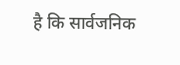है कि सार्वजनिक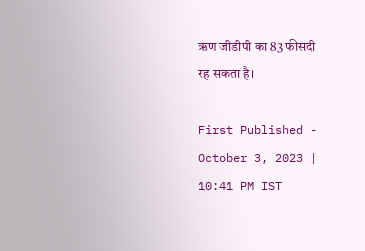ऋण जीडीपी का 83 फीसदी रह सकता है।

First Published - October 3, 2023 | 10:41 PM IST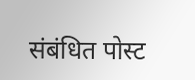संबंधित पोस्ट